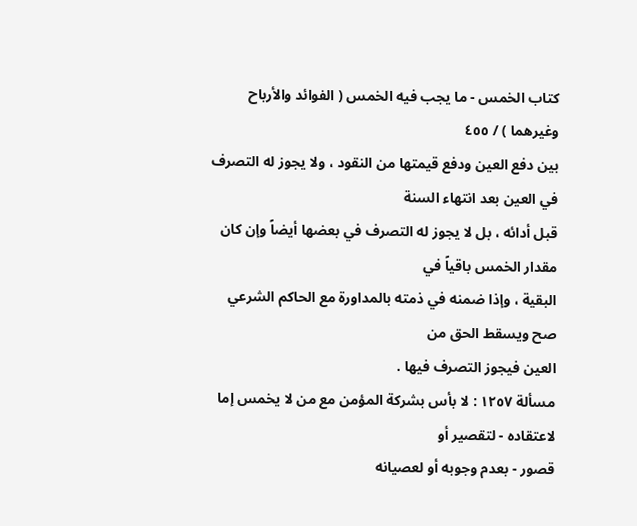كتاب الخمس - ما يجب فيه الخمس ( الفوائد والأرباح وغيرهما ) / ٤٥٥
بين دفع العين ودفع قيمتها من النقود ، ولا يجوز له التصرف في العين بعد انتهاء السنة
قبل أدائه ، بل لا يجوز له التصرف في بعضها أيضاً وإن كان مقدار الخمس باقياً في
البقية ، وإذا ضمنه في ذمته بالمداورة مع الحاكم الشرعي صح ويسقط الحق من
العين فيجوز التصرف فيها .
مسألة ١٢٥٧ : لا بأس بشركة المؤمن مع من لا يخمس إما لاعتقاده - لتقصير أو
قصور - بعدم وجوبه أو لعصيانه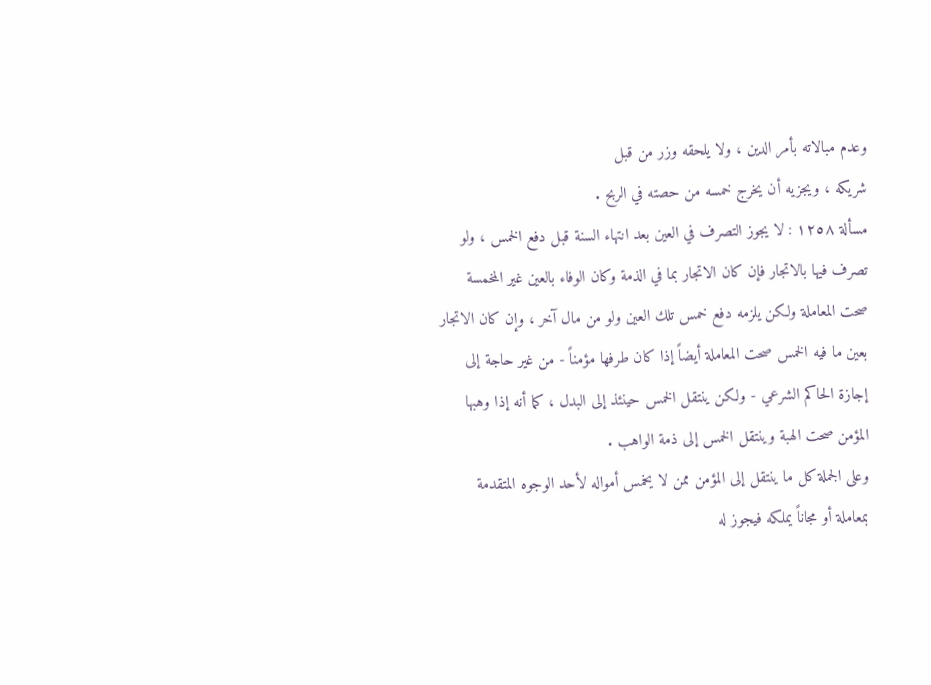وعدم مبالاته بأمر الدين ، ولا يلحقه وزر من قبل
شريكه ، ويجزيه أن يخرج خمسه من حصته في الربح .
مسألة ١٢٥٨ : لا يجوز التصرف في العين بعد انتهاء السنة قبل دفع الخمس ، ولو
تصرف فيها بالاتجار فإن كان الاتجار بما في الذمة وكان الوفاء بالعين غير المخمسة
صحت المعاملة ولكن يلزمه دفع خمس تلك العين ولو من مال آخر ، وإن كان الاتجار
بعين ما فيه الخمس صحت المعاملة أيضاً إذا كان طرفها مؤمناً - من غير حاجة إلى
إجازة الحاكم الشرعي - ولكن ينتقل الخمس حينئذ إلى البدل ، كما أنه إذا وهبها
المؤمن صحت الهبة وينتقل الخمس إلى ذمة الواهب .
وعلى الجملة كل ما ينتقل إلى المؤمن ممن لا يخمس أمواله لأحد الوجوه المتقدمة
بمعاملة أو مجاناً يملكه فيجوز له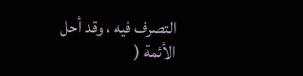التصرف فيه ، وقد أحل الأئمة (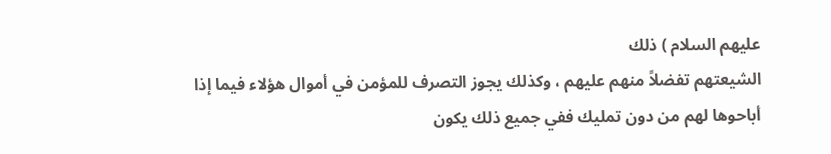عليهم السلام ) ذلك
الشيعتهم تفضلاً منهم عليهم ، وكذلك يجوز التصرف للمؤمن في أموال هؤلاء فيما إذا
أباحوها لهم من دون تمليك ففي جميع ذلك يكون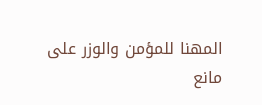المهنا للمؤمن والوزر على مانع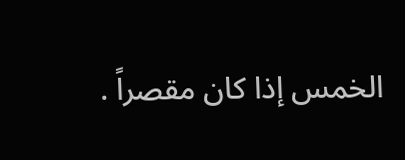الخمس إذا كان مقصراً .